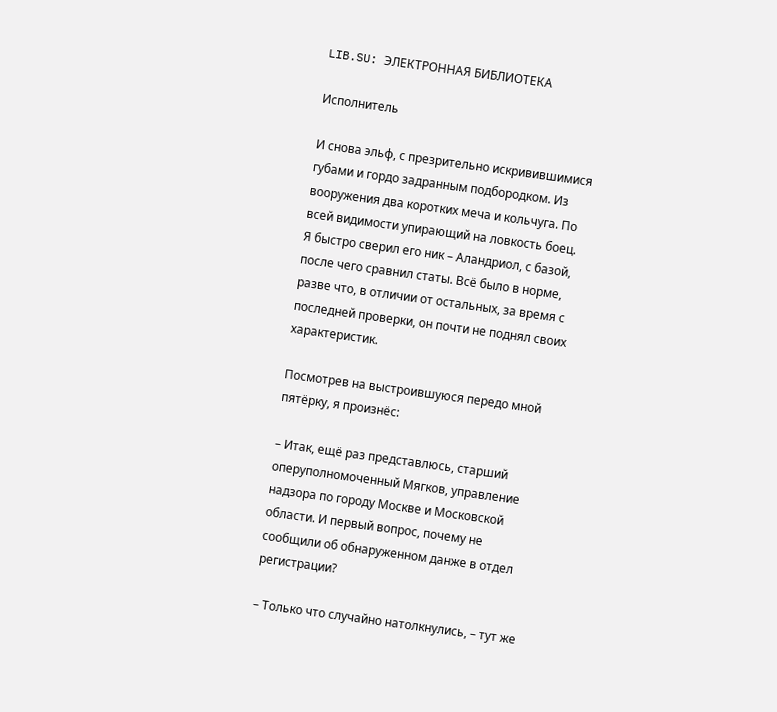LIB.SU: ЭЛЕКТРОННАЯ БИБЛИОТЕКА

Исполнитель

И снова эльф, с презрительно искривившимися губами и гордо задранным подбородком. Из вооружения два коротких меча и кольчуга. По всей видимости упирающий на ловкость боец. Я быстро сверил его ник – Аландриол, с базой, после чего сравнил статы. Всё было в норме, разве что, в отличии от остальных, за время с последней проверки, он почти не поднял своих характеристик.

Посмотрев на выстроившуюся передо мной пятёрку, я произнёс:

– Итак, ещё раз представлюсь, старший оперуполномоченный Мягков, управление надзора по городу Москве и Московской области. И первый вопрос, почему не сообщили об обнаруженном данже в отдел регистрации?

– Только что случайно натолкнулись, – тут же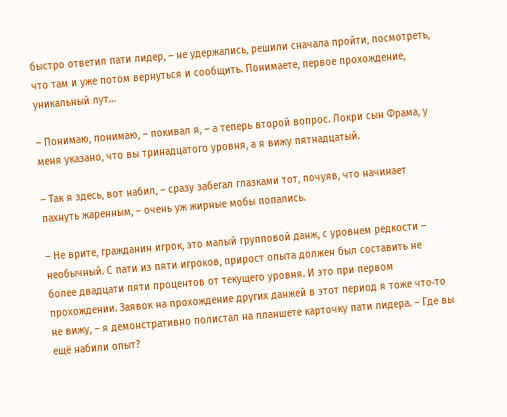быстро ответил пати лидер, – не удержались, решили сначала пройти, посмотреть, что там и уже потом вернуться и сообщить. Понимаете, первое прохождение, уникальный лут…

– Понимаю, понимаю, – покивал я, – а теперь второй вопрос. Локри сын Фрама, у меня указано, что вы тринадцатого уровня, а я вижу пятнадцатый.

– Так я здесь, вот набил, – сразу забегал глазками тот, почуяв, что начинает пахнуть жаренным, – очень уж жирные мобы попались.

– Не врите, гражданин игрок, это малый групповой данж, с уровнем редкости – необычный. С пати из пяти игроков, прирост опыта должен был составить не более двадцати пяти процентов от текущего уровня. И это при первом прохождении. Заявок на прохождение других данжей в этот период я тоже что‑то не вижу, – я демонстративно полистал на планшете карточку пати лидера. – Где вы ещё набили опыт?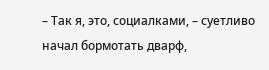– Так я, это, социалками, – суетливо начал бормотать дварф,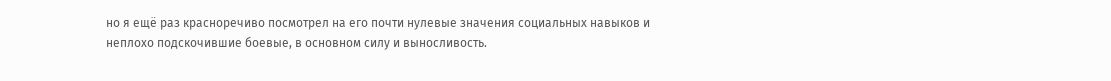но я ещё раз красноречиво посмотрел на его почти нулевые значения социальных навыков и неплохо подскочившие боевые, в основном силу и выносливость.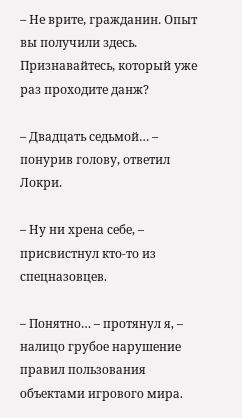– Не врите, гражданин. Опыт вы получили здесь. Признавайтесь, который уже раз проходите данж?

– Двадцать седьмой… – понурив голову, ответил Локри.

– Ну ни хрена себе, – присвистнул кто‑то из спецназовцев.

– Понятно… – протянул я, – налицо грубое нарушение правил пользования объектами игрового мира.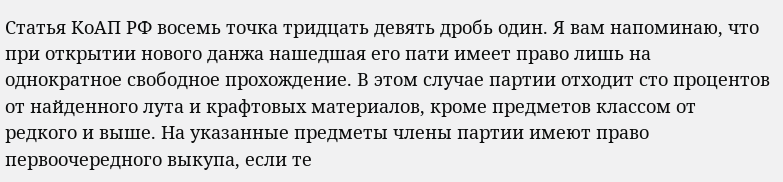Статья КоАП РФ восемь точка тридцать девять дробь один. Я вам напоминаю, что при открытии нового данжа нашедшая его пати имеет право лишь на однократное свободное прохождение. В этом случае партии отходит сто процентов от найденного лута и крафтовых материалов, кроме предметов классом от редкого и выше. На указанные предметы члены партии имеют право первоочередного выкупа, если те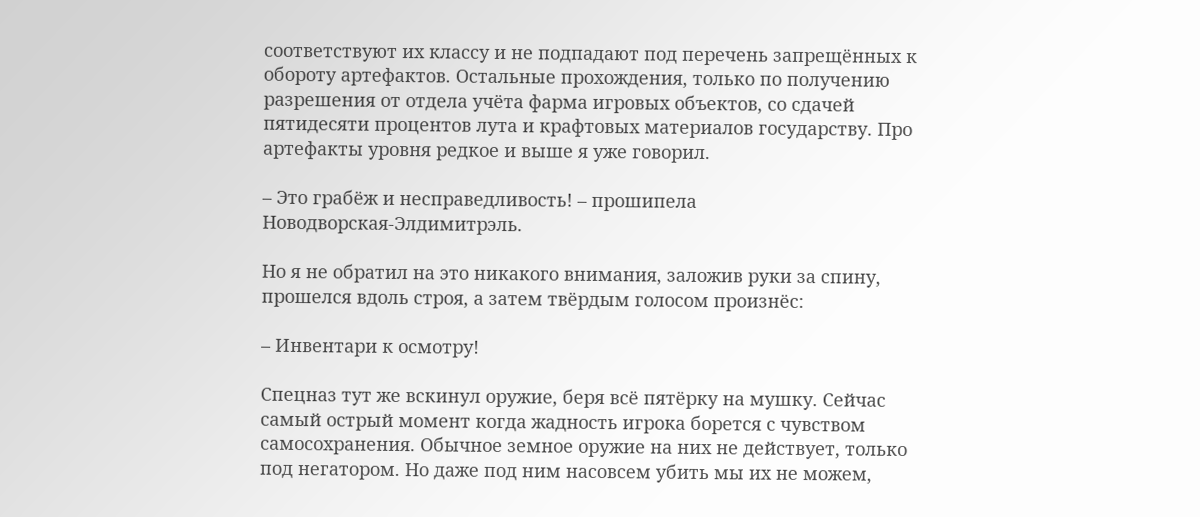соответствуют их классу и не подпадают под перечень запрещённых к обороту артефактов. Остальные прохождения, только по получению разрешения от отдела учёта фарма игровых объектов, со сдачей пятидесяти процентов лута и крафтовых материалов государству. Про артефакты уровня редкое и выше я уже говорил.

– Это грабёж и несправедливость! – прошипела Новодворская‑Элдимитрэль.

Но я не обратил на это никакого внимания, заложив руки за спину, прошелся вдоль строя, а затем твёрдым голосом произнёс:

– Инвентари к осмотру!

Спецназ тут же вскинул оружие, беря всё пятёрку на мушку. Сейчас самый острый момент когда жадность игрока борется с чувством самосохранения. Обычное земное оружие на них не действует, только под негатором. Но даже под ним насовсем убить мы их не можем,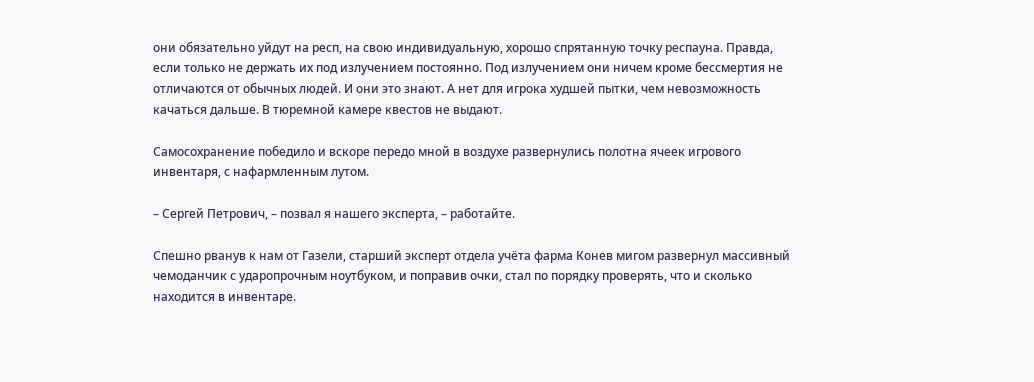они обязательно уйдут на респ, на свою индивидуальную, хорошо спрятанную точку респауна. Правда, если только не держать их под излучением постоянно. Под излучением они ничем кроме бессмертия не отличаются от обычных людей. И они это знают. А нет для игрока худшей пытки, чем невозможность качаться дальше. В тюремной камере квестов не выдают.

Самосохранение победило и вскоре передо мной в воздухе развернулись полотна ячеек игрового инвентаря, с нафармленным лутом.

– Сергей Петрович, – позвал я нашего эксперта, – работайте.

Спешно рванув к нам от Газели, старший эксперт отдела учёта фарма Конев мигом развернул массивный чемоданчик с ударопрочным ноутбуком, и поправив очки, стал по порядку проверять, что и сколько находится в инвентаре.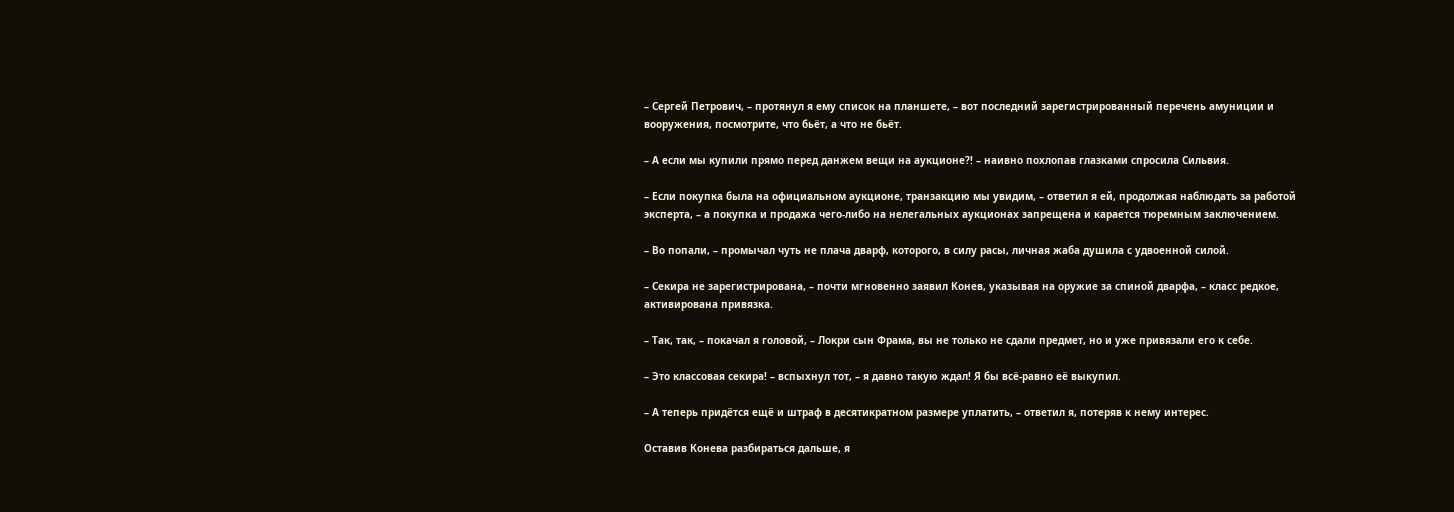– Сергей Петрович, – протянул я ему список на планшете, – вот последний зарегистрированный перечень амуниции и вооружения, посмотрите, что бьёт, а что не бьёт.

– А если мы купили прямо перед данжем вещи на аукционе?! – наивно похлопав глазками спросила Сильвия.

– Если покупка была на официальном аукционе, транзакцию мы увидим, – ответил я ей, продолжая наблюдать за работой эксперта, – а покупка и продажа чего‑либо на нелегальных аукционах запрещена и карается тюремным заключением.

– Во попали, – промычал чуть не плача дварф, которого, в силу расы, личная жаба душила с удвоенной силой.

– Секира не зарегистрирована, – почти мгновенно заявил Конев, указывая на оружие за спиной дварфа, – класс редкое, активирована привязка.

– Так, так, – покачал я головой, – Локри сын Фрама, вы не только не сдали предмет, но и уже привязали его к себе.

– Это классовая секира! – вспыхнул тот, – я давно такую ждал! Я бы всё‑равно её выкупил.

– А теперь придётся ещё и штраф в десятикратном размере уплатить, – ответил я, потеряв к нему интерес.

Оставив Конева разбираться дальше, я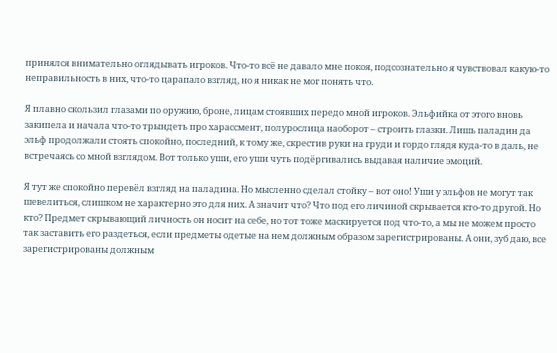принялся внимательно оглядывать игроков. Что‑то всё не давало мне покоя, подсознательно я чувствовал какую‑то неправильность в них, что‑то царапало взгляд, но я никак не мог понять что.

Я плавно скользил глазами по оружию, броне, лицам стоявших передо мной игроков. Эльфийка от этого вновь закипела и начала что‑то трындеть про харассмент, полурослица наоборот – строить глазки. Лишь паладин да эльф продолжали стоять спокойно, последний, к тому же, скрестив руки на груди и гордо глядя куда‑то в даль, не встречаясь со мной взглядом. Вот только уши, его уши чуть подёргивались выдавая наличие эмоций.

Я тут же спокойно перевёл взгляд на паладина. Но мысленно сделал стойку – вот оно! Уши у эльфов не могут так шевелиться, слишком не характерно это для них. А значит что? Что под его личиной скрывается кто‑то другой. Но кто? Предмет скрывающий личность он носит на себе, но тот тоже маскируется под что‑то, а мы не можем просто так заставить его раздеться, если предметы одетые на нем должным образом зарегистрированы. А они, зуб даю, все зарегистрированы должным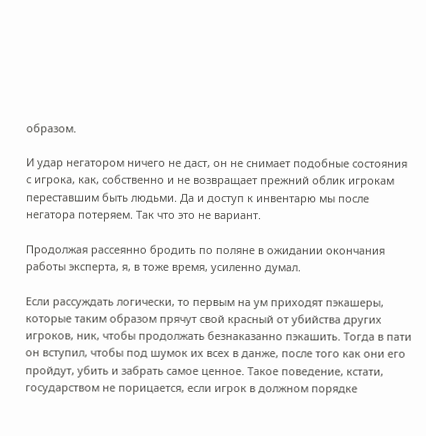образом.

И удар негатором ничего не даст, он не снимает подобные состояния с игрока, как, собственно и не возвращает прежний облик игрокам переставшим быть людьми. Да и доступ к инвентарю мы после негатора потеряем. Так что это не вариант.

Продолжая рассеянно бродить по поляне в ожидании окончания работы эксперта, я, в тоже время, усиленно думал.

Если рассуждать логически, то первым на ум приходят пэкашеры, которые таким образом прячут свой красный от убийства других игроков, ник, чтобы продолжать безнаказанно пэкашить. Тогда в пати он вступил, чтобы под шумок их всех в данже, после того как они его пройдут, убить и забрать самое ценное. Такое поведение, кстати, государством не порицается, если игрок в должном порядке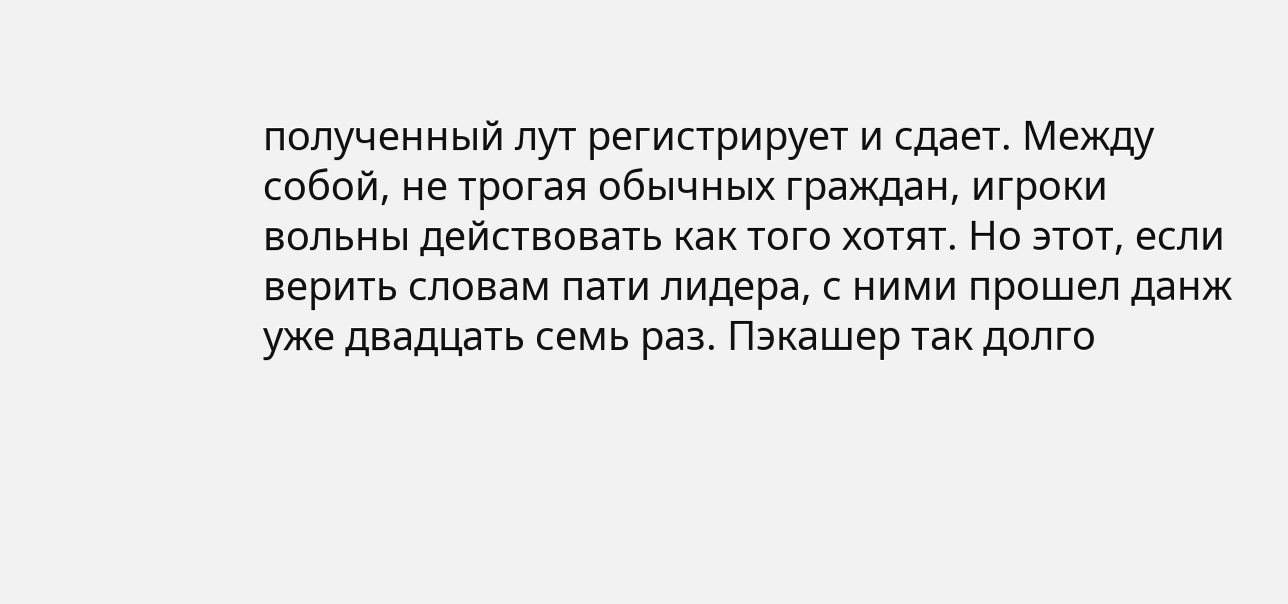полученный лут регистрирует и сдает. Между собой, не трогая обычных граждан, игроки вольны действовать как того хотят. Но этот, если верить словам пати лидера, с ними прошел данж уже двадцать семь раз. Пэкашер так долго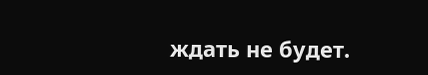ждать не будет.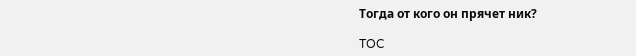Тогда от кого он прячет ник?

TOC